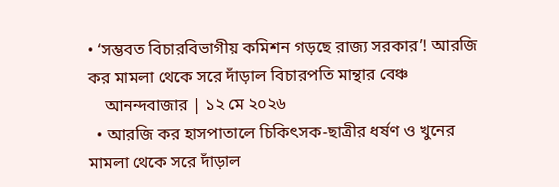• ‘সম্ভবত বিচারবিভাগীয় কমিশন গড়ছে রাজ্য সরকার’! আরজি কর মামলা থেকে সরে দাঁড়াল বিচারপতি মান্থার বেঞ্চ
    আনন্দবাজার | ১২ মে ২০২৬
  • আরজি কর হাসপাতালে চিকিৎসক-ছাত্রীর ধর্ষণ ও খুনের মামলা থেকে সরে দাঁড়াল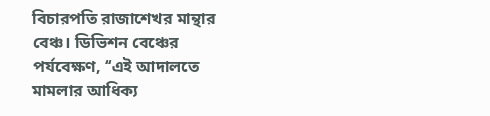বিচারপতি রাজাশেখর মান্থার বেঞ্চ। ডিভিশন বেঞ্চের পর্যবেক্ষণ, ‘‘এই আদালতে মামলার আধিক্য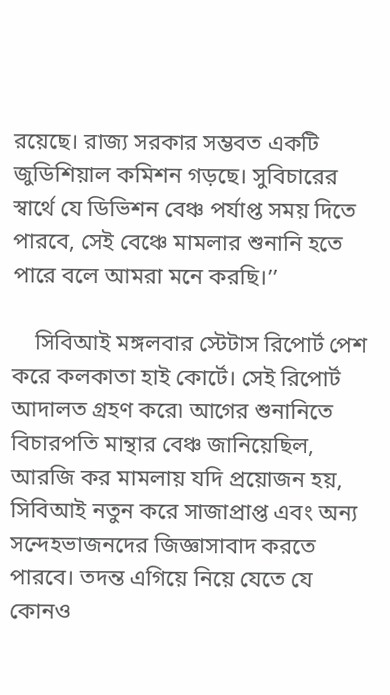রয়েছে। রাজ্য সরকার সম্ভবত একটি জুডিশিয়াল কমিশন গড়ছে। সুবিচারের স্বার্থে যে ডিভিশন বেঞ্চ পর্যাপ্ত সময় দিতে পারবে, সেই বেঞ্চে মামলার শুনানি হতে পারে বলে আমরা মনে করছি।’’

    সিবিআই মঙ্গলবার স্টেটাস রিপোর্ট পেশ করে কলকাতা হাই কোর্টে। সেই রিপোর্ট আদালত গ্রহণ করে৷ আগের শুনানিতে বিচারপতি মান্থার বেঞ্চ জানিয়েছিল, আরজি কর মামলায় যদি প্রয়োজন হয়, সিবিআই নতুন করে সাজাপ্রাপ্ত এবং অন্য সন্দেহভাজনদের জিজ্ঞাসাবাদ করতে পারবে। তদন্ত এগিয়ে নিয়ে যেতে যে কোনও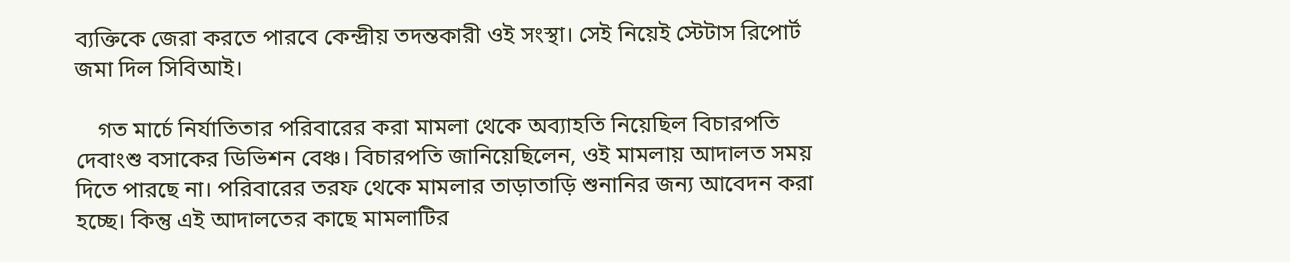ব্যক্তিকে জেরা করতে পারবে কেন্দ্রীয় তদন্তকারী ওই সংস্থা। সেই নিয়েই স্টেটাস রিপোর্ট জমা দিল সিবিআই।

    গত মার্চে নির্যাতিতার পরিবারের করা মামলা থেকে অব্যাহতি নিয়েছিল বিচারপতি দেবাংশু বসাকের ডিভিশন বেঞ্চ। বিচারপতি জানিয়েছিলেন, ওই মামলায় আদালত সময় দিতে পারছে না। পরিবারের তরফ থেকে মামলার তাড়াতাড়ি শুনানির জন্য আবেদন করা হচ্ছে। কিন্তু এই আদালতের কাছে মামলাটির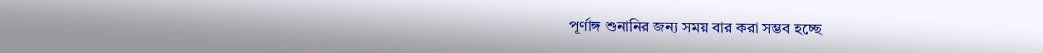পূর্ণাঙ্গ শুনানির জন্য সময় বার করা সম্ভব হচ্ছে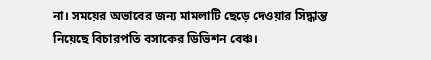না। সময়ের অভাবের জন্য মামলাটি ছেড়ে দেওয়ার সিদ্ধান্ত নিয়েছে বিচারপতি বসাকের ডিভিশন বেঞ্চ।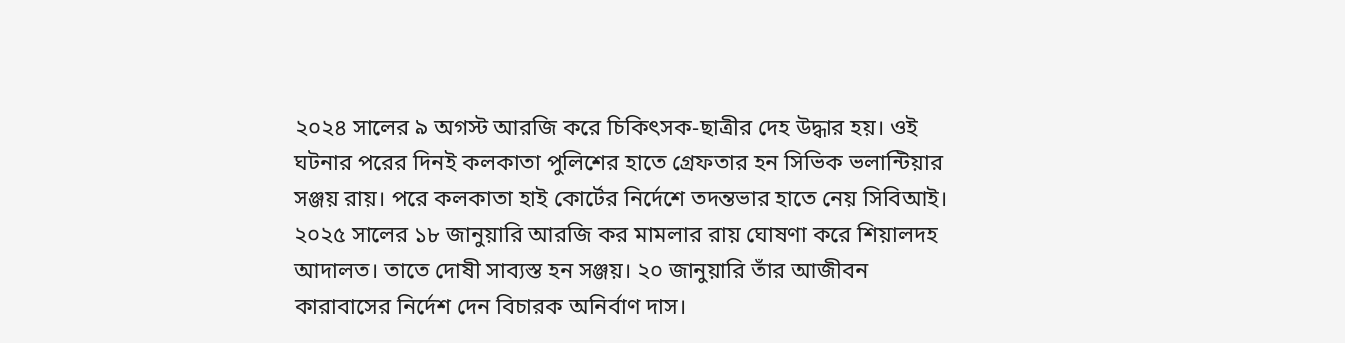২০২৪ সালের ৯ অগস্ট আরজি করে চিকিৎসক-ছাত্রীর দেহ উদ্ধার হয়। ওই ঘটনার পরের দিনই কলকাতা পুলিশের হাতে গ্রেফতার হন সিভিক ভলান্টিয়ার সঞ্জয় রায়। পরে কলকাতা হাই কোর্টের নির্দেশে তদন্তভার হাতে নেয় সিবিআই। ২০২৫ সালের ১৮ জানুয়ারি আরজি কর মামলার রায় ঘোষণা করে শিয়ালদহ আদালত। তাতে দোষী সাব্যস্ত হন সঞ্জয়। ২০ জানুয়ারি তাঁর আজীবন কারাবাসের নির্দেশ দেন বিচারক অনির্বাণ দাস।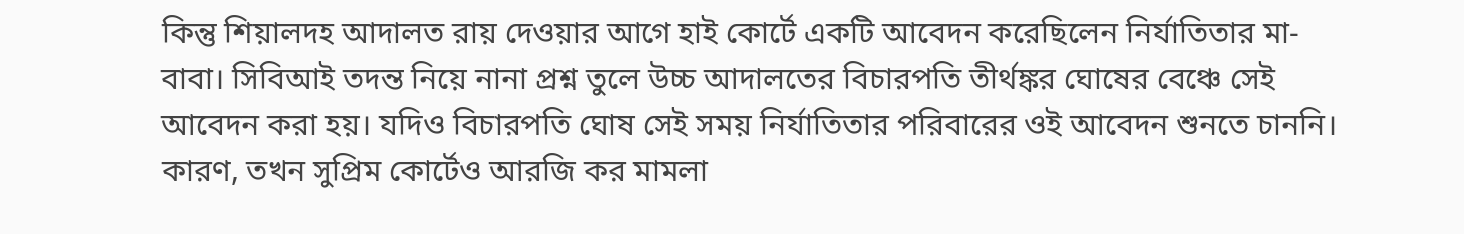কিন্তু শিয়ালদহ আদালত রায় দেওয়ার আগে হাই কোর্টে একটি আবেদন করেছিলেন নির্যাতিতার মা-বাবা। সিবিআই তদন্ত নিয়ে নানা প্রশ্ন তুলে উচ্চ আদালতের বিচারপতি তীর্থঙ্কর ঘোষের বেঞ্চে সেই আবেদন করা হয়। যদিও বিচারপতি ঘোষ সেই সময় নির্যাতিতার পরিবারের ওই আবেদন শুনতে চাননি। কারণ, তখন সুপ্রিম কোর্টেও আরজি কর মামলা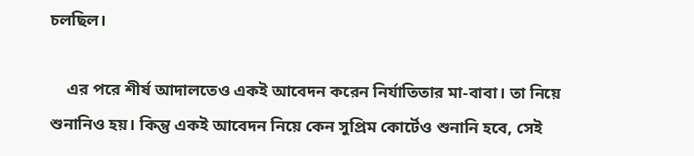চলছিল।

    এর পরে শীর্ষ আদালতেও একই আবেদন করেন নির্যাতিতার মা-বাবা। তা নিয়ে শুনানিও হয়। কিন্তু একই আবেদন নিয়ে কেন সুপ্রিম কোর্টেও শুনানি হবে, সেই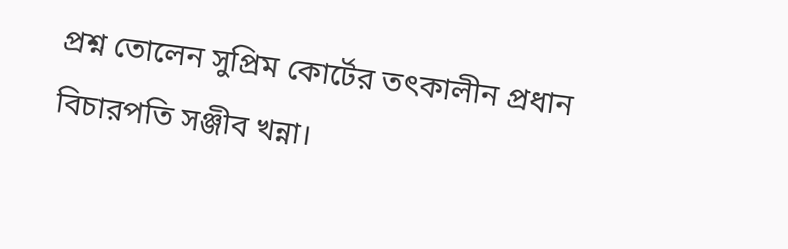প্রশ্ন তোলেন সুপ্রিম কোর্টের তৎকালীন প্রধান বিচারপতি সঞ্জীব খন্না।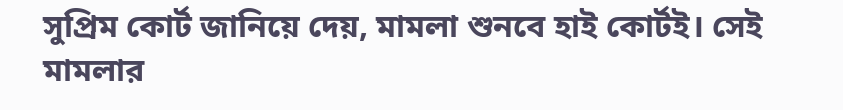সুপ্রিম কোর্ট জানিয়ে দেয়, মামলা শুনবে হাই কোর্টই। সেই মামলার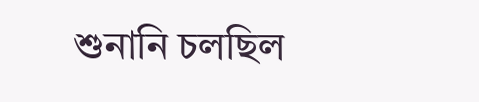শুনানি চলছিল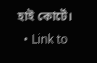হাই কোর্টে।
  • Link to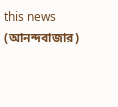this news (আনন্দবাজার)